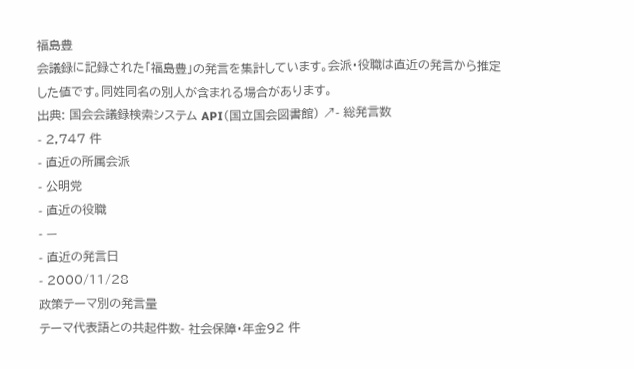福島豊
会議録に記録された「福島豊」の発言を集計しています。会派・役職は直近の発言から推定した値です。同姓同名の別人が含まれる場合があります。
出典: 国会会議録検索システム API(国立国会図書館) ↗- 総発言数
- 2,747 件
- 直近の所属会派
- 公明党
- 直近の役職
- —
- 直近の発言日
- 2000/11/28
政策テーマ別の発言量
テーマ代表語との共起件数- 社会保障・年金92 件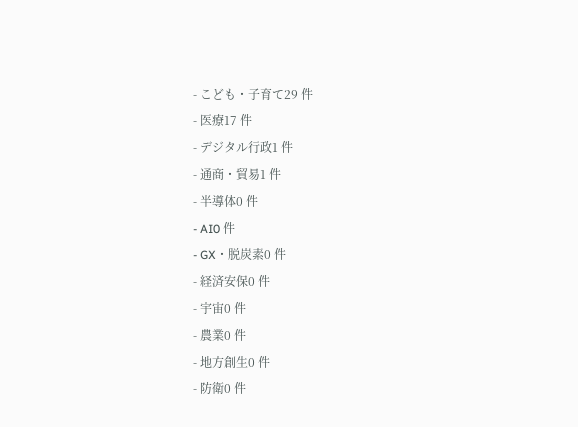- こども・子育て29 件
- 医療17 件
- デジタル行政1 件
- 通商・貿易1 件
- 半導体0 件
- AI0 件
- GX・脱炭素0 件
- 経済安保0 件
- 宇宙0 件
- 農業0 件
- 地方創生0 件
- 防衛0 件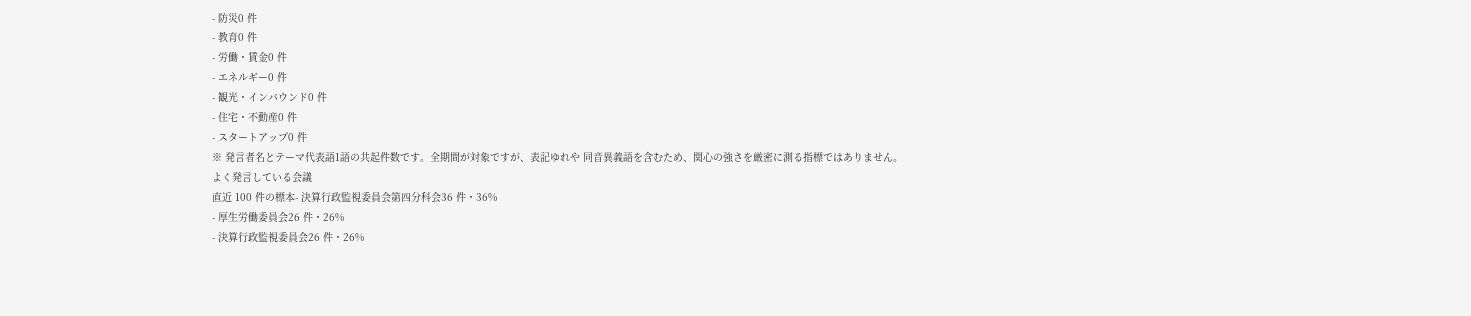- 防災0 件
- 教育0 件
- 労働・賃金0 件
- エネルギー0 件
- 観光・インバウンド0 件
- 住宅・不動産0 件
- スタートアップ0 件
※ 発言者名とテーマ代表語1語の共起件数です。全期間が対象ですが、表記ゆれや 同音異義語を含むため、関心の強さを厳密に測る指標ではありません。
よく発言している会議
直近 100 件の標本- 決算行政監視委員会第四分科会36 件・36%
- 厚生労働委員会26 件・26%
- 決算行政監視委員会26 件・26%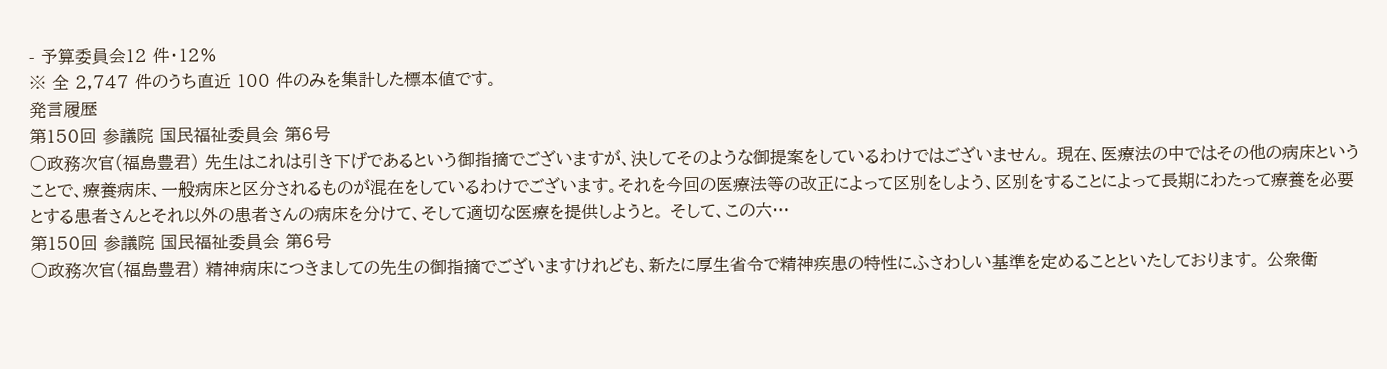- 予算委員会12 件・12%
※ 全 2,747 件のうち直近 100 件のみを集計した標本値です。
発言履歴
第150回 参議院 国民福祉委員会 第6号
○政務次官(福島豊君) 先生はこれは引き下げであるという御指摘でございますが、決してそのような御提案をしているわけではございません。 現在、医療法の中ではその他の病床ということで、療養病床、一般病床と区分されるものが混在をしているわけでございます。それを今回の医療法等の改正によって区別をしよう、区別をすることによって長期にわたって療養を必要とする患者さんとそれ以外の患者さんの病床を分けて、そして適切な医療を提供しようと。 そして、この六…
第150回 参議院 国民福祉委員会 第6号
○政務次官(福島豊君) 精神病床につきましての先生の御指摘でございますけれども、新たに厚生省令で精神疾患の特性にふさわしい基準を定めることといたしております。 公衆衛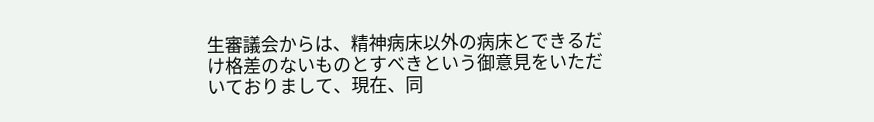生審議会からは、精神病床以外の病床とできるだけ格差のないものとすべきという御意見をいただいておりまして、現在、同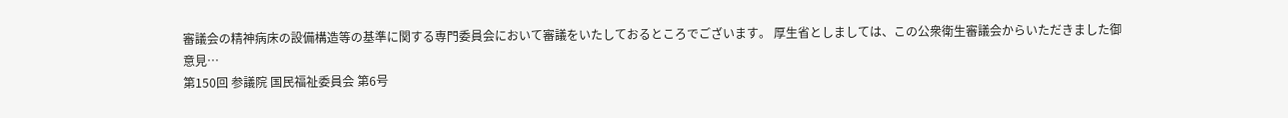審議会の精神病床の設備構造等の基準に関する専門委員会において審議をいたしておるところでございます。 厚生省としましては、この公衆衛生審議会からいただきました御意見…
第150回 参議院 国民福祉委員会 第6号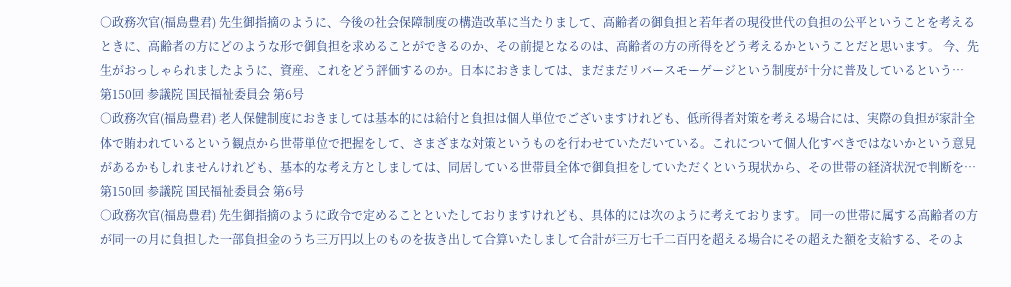○政務次官(福島豊君) 先生御指摘のように、今後の社会保障制度の構造改革に当たりまして、高齢者の御負担と若年者の現役世代の負担の公平ということを考えるときに、高齢者の方にどのような形で御負担を求めることができるのか、その前提となるのは、高齢者の方の所得をどう考えるかということだと思います。 今、先生がおっしゃられましたように、資産、これをどう評価するのか。日本におきましては、まだまだリバースモーゲージという制度が十分に普及しているという…
第150回 参議院 国民福祉委員会 第6号
○政務次官(福島豊君) 老人保健制度におきましては基本的には給付と負担は個人単位でございますけれども、低所得者対策を考える場合には、実際の負担が家計全体で賄われているという観点から世帯単位で把握をして、さまざまな対策というものを行わせていただいている。これについて個人化すべきではないかという意見があるかもしれませんけれども、基本的な考え方としましては、同居している世帯員全体で御負担をしていただくという現状から、その世帯の経済状況で判断を…
第150回 参議院 国民福祉委員会 第6号
○政務次官(福島豊君) 先生御指摘のように政令で定めることといたしておりますけれども、具体的には次のように考えております。 同一の世帯に属する高齢者の方が同一の月に負担した一部負担金のうち三万円以上のものを抜き出して合算いたしまして合計が三万七千二百円を超える場合にその超えた額を支給する、そのよ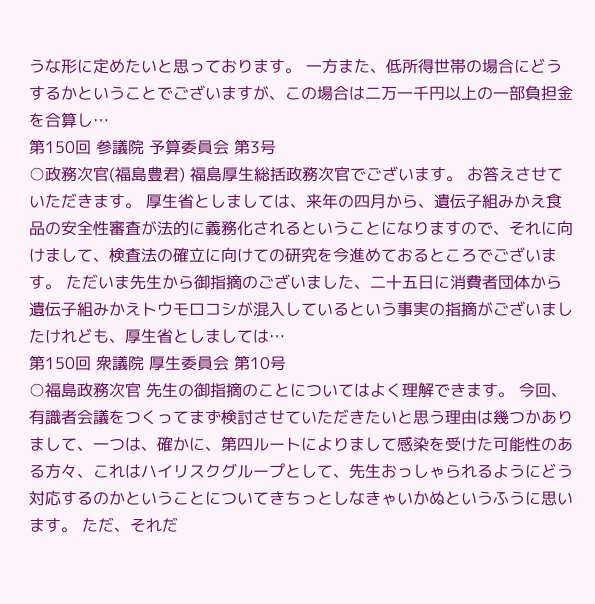うな形に定めたいと思っております。 一方また、低所得世帯の場合にどうするかということでございますが、この場合は二万一千円以上の一部負担金を合算し…
第150回 参議院 予算委員会 第3号
○政務次官(福島豊君) 福島厚生総括政務次官でございます。 お答えさせていただきます。 厚生省としましては、来年の四月から、遺伝子組みかえ食品の安全性審査が法的に義務化されるということになりますので、それに向けまして、検査法の確立に向けての研究を今進めておるところでございます。 ただいま先生から御指摘のございました、二十五日に消費者団体から遺伝子組みかえトウモロコシが混入しているという事実の指摘がございましたけれども、厚生省としましては…
第150回 衆議院 厚生委員会 第10号
○福島政務次官 先生の御指摘のことについてはよく理解できます。 今回、有識者会議をつくってまず検討させていただきたいと思う理由は幾つかありまして、一つは、確かに、第四ルートによりまして感染を受けた可能性のある方々、これはハイリスクグループとして、先生おっしゃられるようにどう対応するのかということについてきちっとしなきゃいかぬというふうに思います。 ただ、それだ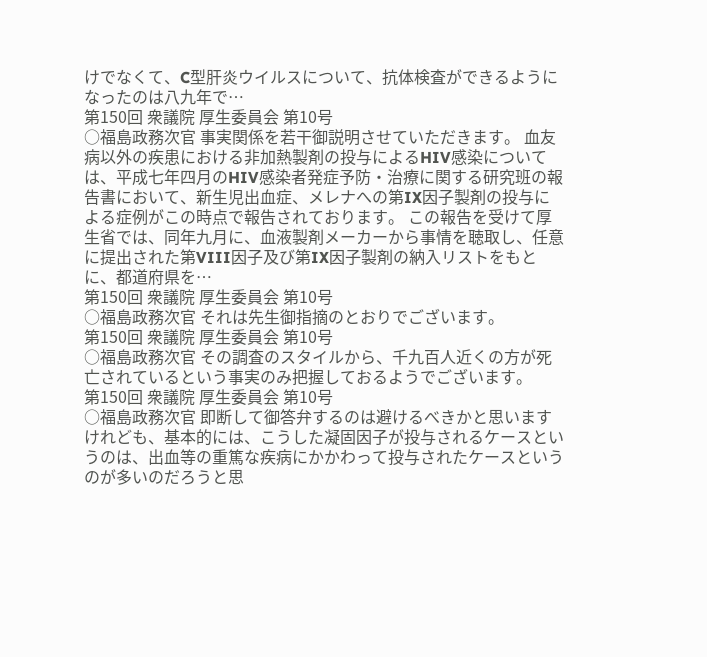けでなくて、C型肝炎ウイルスについて、抗体検査ができるようになったのは八九年で…
第150回 衆議院 厚生委員会 第10号
○福島政務次官 事実関係を若干御説明させていただきます。 血友病以外の疾患における非加熱製剤の投与によるHIV感染については、平成七年四月のHIV感染者発症予防・治療に関する研究班の報告書において、新生児出血症、メレナへの第IX因子製剤の投与による症例がこの時点で報告されております。 この報告を受けて厚生省では、同年九月に、血液製剤メーカーから事情を聴取し、任意に提出された第VIII因子及び第IX因子製剤の納入リストをもとに、都道府県を…
第150回 衆議院 厚生委員会 第10号
○福島政務次官 それは先生御指摘のとおりでございます。
第150回 衆議院 厚生委員会 第10号
○福島政務次官 その調査のスタイルから、千九百人近くの方が死亡されているという事実のみ把握しておるようでございます。
第150回 衆議院 厚生委員会 第10号
○福島政務次官 即断して御答弁するのは避けるべきかと思いますけれども、基本的には、こうした凝固因子が投与されるケースというのは、出血等の重篤な疾病にかかわって投与されたケースというのが多いのだろうと思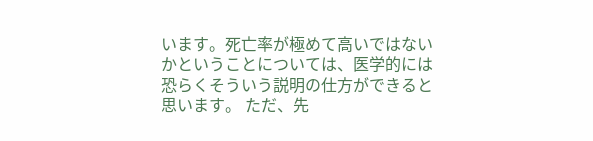います。死亡率が極めて高いではないかということについては、医学的には恐らくそういう説明の仕方ができると思います。 ただ、先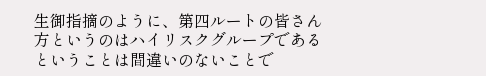生御指摘のように、第四ルートの皆さん方というのはハイリスクグループであるということは間違いのないことで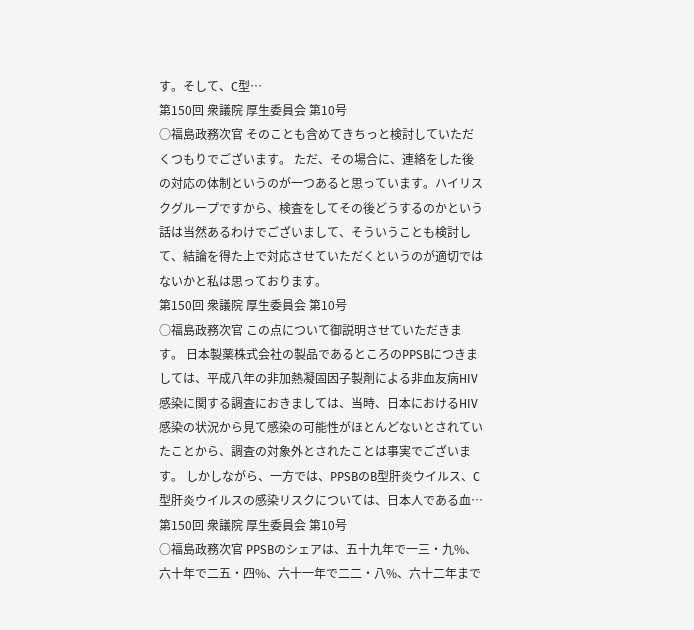す。そして、C型…
第150回 衆議院 厚生委員会 第10号
○福島政務次官 そのことも含めてきちっと検討していただくつもりでございます。 ただ、その場合に、連絡をした後の対応の体制というのが一つあると思っています。ハイリスクグループですから、検査をしてその後どうするのかという話は当然あるわけでございまして、そういうことも検討して、結論を得た上で対応させていただくというのが適切ではないかと私は思っております。
第150回 衆議院 厚生委員会 第10号
○福島政務次官 この点について御説明させていただきます。 日本製薬株式会社の製品であるところのPPSBにつきましては、平成八年の非加熱凝固因子製剤による非血友病HIV感染に関する調査におきましては、当時、日本におけるHIV感染の状況から見て感染の可能性がほとんどないとされていたことから、調査の対象外とされたことは事実でございます。 しかしながら、一方では、PPSBのB型肝炎ウイルス、C型肝炎ウイルスの感染リスクについては、日本人である血…
第150回 衆議院 厚生委員会 第10号
○福島政務次官 PPSBのシェアは、五十九年で一三・九%、六十年で二五・四%、六十一年で二二・八%、六十二年まで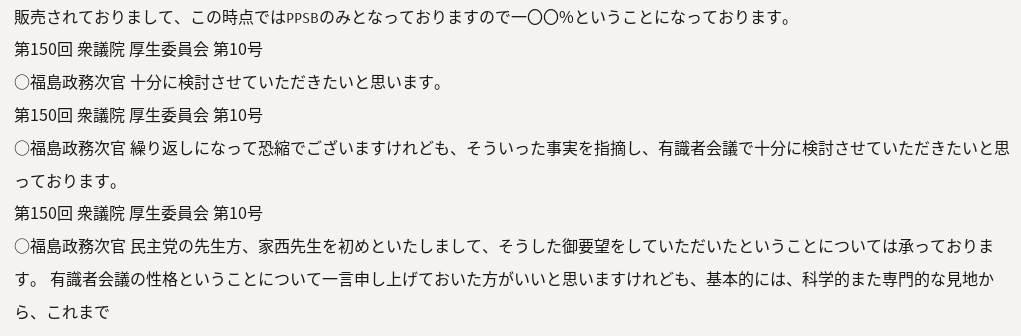販売されておりまして、この時点ではPPSBのみとなっておりますので一〇〇%ということになっております。
第150回 衆議院 厚生委員会 第10号
○福島政務次官 十分に検討させていただきたいと思います。
第150回 衆議院 厚生委員会 第10号
○福島政務次官 繰り返しになって恐縮でございますけれども、そういった事実を指摘し、有識者会議で十分に検討させていただきたいと思っております。
第150回 衆議院 厚生委員会 第10号
○福島政務次官 民主党の先生方、家西先生を初めといたしまして、そうした御要望をしていただいたということについては承っております。 有識者会議の性格ということについて一言申し上げておいた方がいいと思いますけれども、基本的には、科学的また専門的な見地から、これまで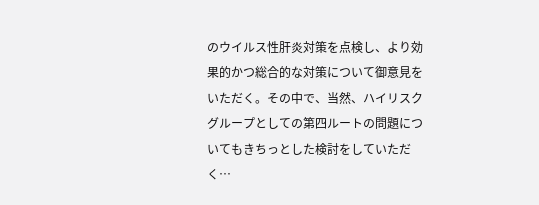のウイルス性肝炎対策を点検し、より効果的かつ総合的な対策について御意見をいただく。その中で、当然、ハイリスクグループとしての第四ルートの問題についてもきちっとした検討をしていただく…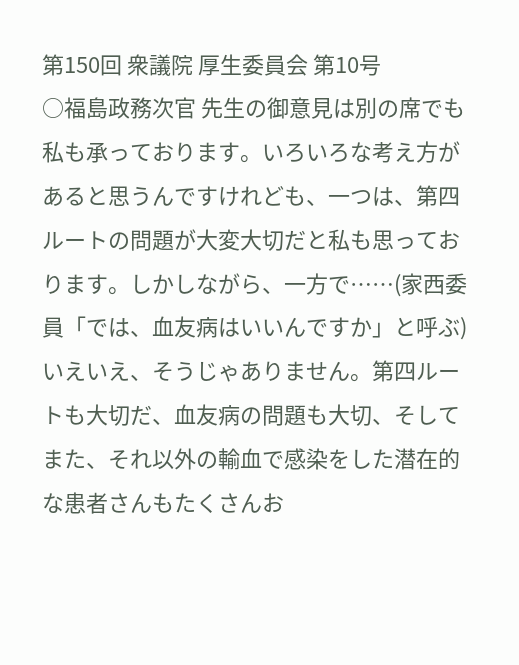第150回 衆議院 厚生委員会 第10号
○福島政務次官 先生の御意見は別の席でも私も承っております。いろいろな考え方があると思うんですけれども、一つは、第四ルートの問題が大変大切だと私も思っております。しかしながら、一方で……(家西委員「では、血友病はいいんですか」と呼ぶ)いえいえ、そうじゃありません。第四ルートも大切だ、血友病の問題も大切、そしてまた、それ以外の輸血で感染をした潜在的な患者さんもたくさんお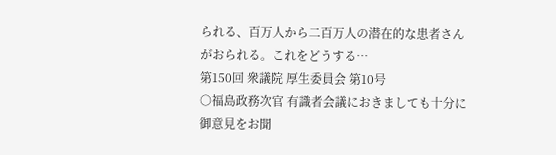られる、百万人から二百万人の潜在的な患者さんがおられる。これをどうする…
第150回 衆議院 厚生委員会 第10号
○福島政務次官 有識者会議におきましても十分に御意見をお聞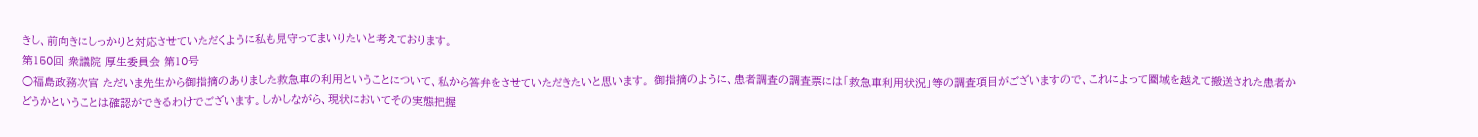きし、前向きにしっかりと対応させていただくように私も見守ってまいりたいと考えております。
第150回 衆議院 厚生委員会 第10号
○福島政務次官 ただいま先生から御指摘のありました救急車の利用ということについて、私から答弁をさせていただきたいと思います。 御指摘のように、患者調査の調査票には「救急車利用状況」等の調査項目がございますので、これによって圏域を越えて搬送された患者かどうかということは確認ができるわけでございます。しかしながら、現状においてその実態把握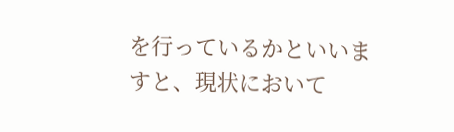を行っているかといいますと、現状において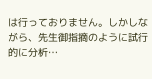は行っておりません。しかしながら、先生御指摘のように試行的に分析…